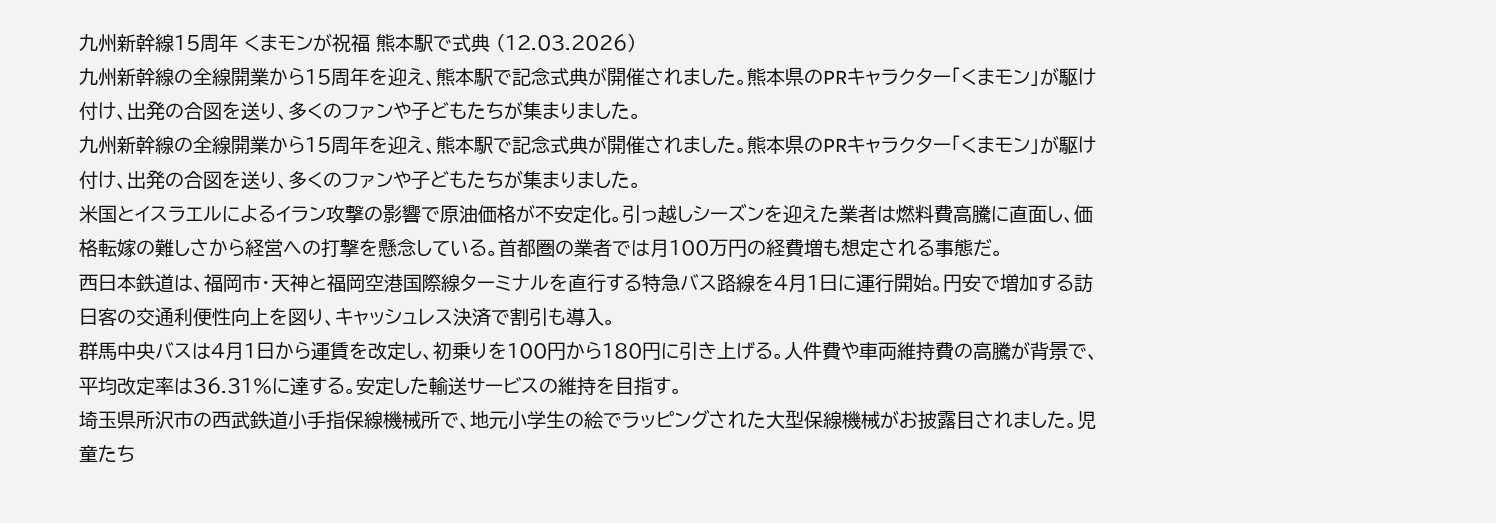九州新幹線15周年 くまモンが祝福 熊本駅で式典 (12.03.2026)
九州新幹線の全線開業から15周年を迎え、熊本駅で記念式典が開催されました。熊本県のPRキャラクター「くまモン」が駆け付け、出発の合図を送り、多くのファンや子どもたちが集まりました。
九州新幹線の全線開業から15周年を迎え、熊本駅で記念式典が開催されました。熊本県のPRキャラクター「くまモン」が駆け付け、出発の合図を送り、多くのファンや子どもたちが集まりました。
米国とイスラエルによるイラン攻撃の影響で原油価格が不安定化。引っ越しシーズンを迎えた業者は燃料費高騰に直面し、価格転嫁の難しさから経営への打撃を懸念している。首都圏の業者では月100万円の経費増も想定される事態だ。
西日本鉄道は、福岡市・天神と福岡空港国際線ターミナルを直行する特急バス路線を4月1日に運行開始。円安で増加する訪日客の交通利便性向上を図り、キャッシュレス決済で割引も導入。
群馬中央バスは4月1日から運賃を改定し、初乗りを100円から180円に引き上げる。人件費や車両維持費の高騰が背景で、平均改定率は36.31%に達する。安定した輸送サービスの維持を目指す。
埼玉県所沢市の西武鉄道小手指保線機械所で、地元小学生の絵でラッピングされた大型保線機械がお披露目されました。児童たち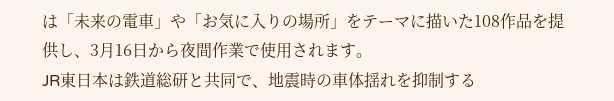は「未来の電車」や「お気に入りの場所」をテーマに描いた108作品を提供し、3月16日から夜間作業で使用されます。
JR東日本は鉄道総研と共同で、地震時の車体揺れを抑制する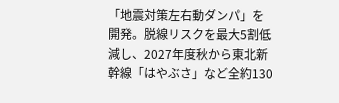「地震対策左右動ダンパ」を開発。脱線リスクを最大5割低減し、2027年度秋から東北新幹線「はやぶさ」など全約130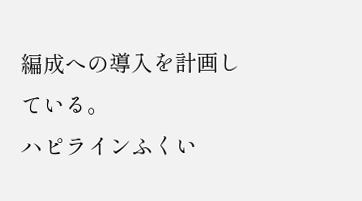編成への導入を計画している。
ハピラインふくい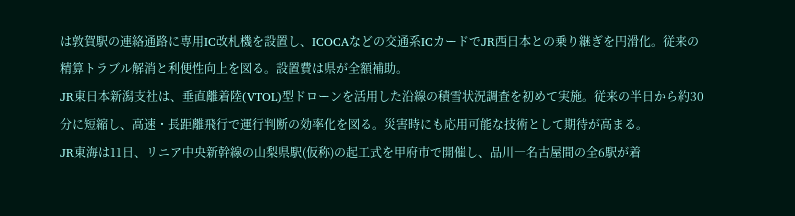は敦賀駅の連絡通路に専用IC改札機を設置し、ICOCAなどの交通系ICカードでJR西日本との乗り継ぎを円滑化。従来の精算トラブル解消と利便性向上を図る。設置費は県が全額補助。
JR東日本新潟支社は、垂直離着陸(VTOL)型ドローンを活用した沿線の積雪状況調査を初めて実施。従来の半日から約30分に短縮し、高速・長距離飛行で運行判断の効率化を図る。災害時にも応用可能な技術として期待が高まる。
JR東海は11日、リニア中央新幹線の山梨県駅(仮称)の起工式を甲府市で開催し、品川―名古屋間の全6駅が着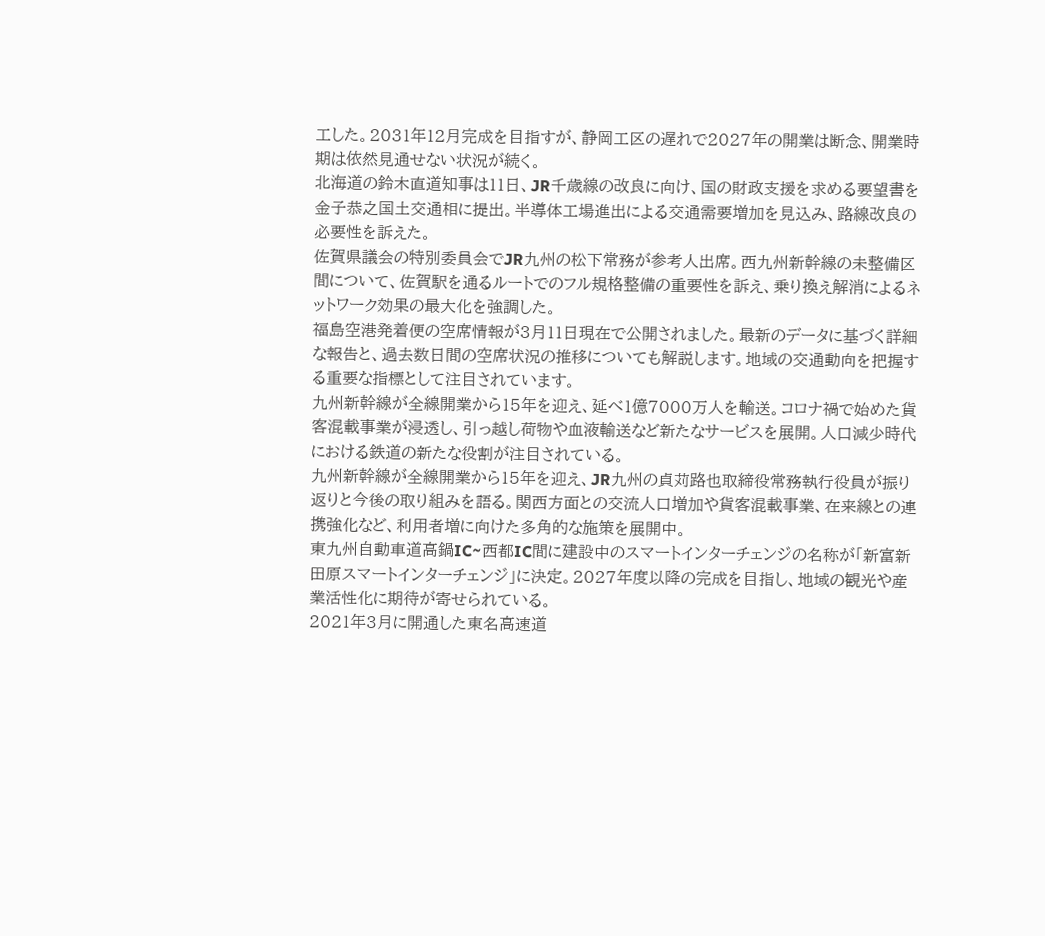工した。2031年12月完成を目指すが、静岡工区の遅れで2027年の開業は断念、開業時期は依然見通せない状況が続く。
北海道の鈴木直道知事は11日、JR千歳線の改良に向け、国の財政支援を求める要望書を金子恭之国土交通相に提出。半導体工場進出による交通需要増加を見込み、路線改良の必要性を訴えた。
佐賀県議会の特別委員会でJR九州の松下常務が参考人出席。西九州新幹線の未整備区間について、佐賀駅を通るルートでのフル規格整備の重要性を訴え、乗り換え解消によるネットワーク効果の最大化を強調した。
福島空港発着便の空席情報が3月11日現在で公開されました。最新のデータに基づく詳細な報告と、過去数日間の空席状況の推移についても解説します。地域の交通動向を把握する重要な指標として注目されています。
九州新幹線が全線開業から15年を迎え、延べ1億7000万人を輸送。コロナ禍で始めた貨客混載事業が浸透し、引っ越し荷物や血液輸送など新たなサービスを展開。人口減少時代における鉄道の新たな役割が注目されている。
九州新幹線が全線開業から15年を迎え、JR九州の貞苅路也取締役常務執行役員が振り返りと今後の取り組みを語る。関西方面との交流人口増加や貨客混載事業、在来線との連携強化など、利用者増に向けた多角的な施策を展開中。
東九州自動車道高鍋IC~西都IC間に建設中のスマートインターチェンジの名称が「新富新田原スマートインターチェンジ」に決定。2027年度以降の完成を目指し、地域の観光や産業活性化に期待が寄せられている。
2021年3月に開通した東名高速道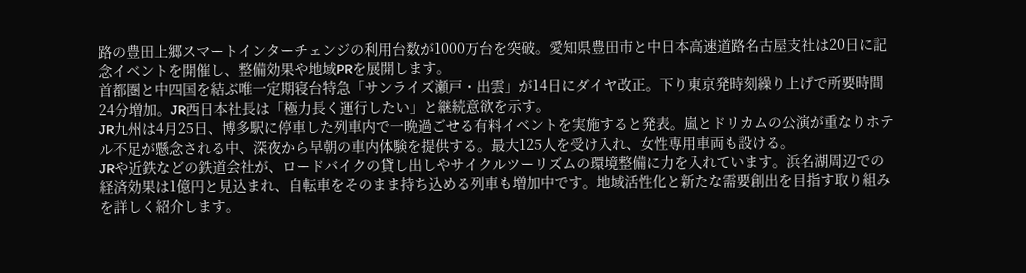路の豊田上郷スマートインターチェンジの利用台数が1000万台を突破。愛知県豊田市と中日本高速道路名古屋支社は20日に記念イベントを開催し、整備効果や地域PRを展開します。
首都圏と中四国を結ぶ唯一定期寝台特急「サンライズ瀬戸・出雲」が14日にダイヤ改正。下り東京発時刻繰り上げで所要時間24分増加。JR西日本社長は「極力長く運行したい」と継続意欲を示す。
JR九州は4月25日、博多駅に停車した列車内で一晩過ごせる有料イベントを実施すると発表。嵐とドリカムの公演が重なりホテル不足が懸念される中、深夜から早朝の車内体験を提供する。最大125人を受け入れ、女性専用車両も設ける。
JRや近鉄などの鉄道会社が、ロードバイクの貸し出しやサイクルツーリズムの環境整備に力を入れています。浜名湖周辺での経済効果は1億円と見込まれ、自転車をそのまま持ち込める列車も増加中です。地域活性化と新たな需要創出を目指す取り組みを詳しく紹介します。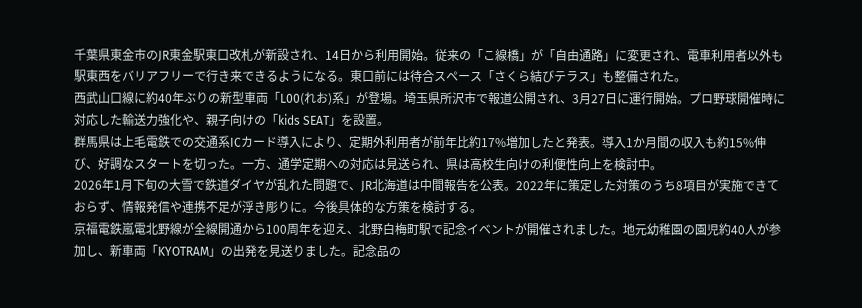千葉県東金市のJR東金駅東口改札が新設され、14日から利用開始。従来の「こ線橋」が「自由通路」に変更され、電車利用者以外も駅東西をバリアフリーで行き来できるようになる。東口前には待合スペース「さくら結びテラス」も整備された。
西武山口線に約40年ぶりの新型車両「L00(れお)系」が登場。埼玉県所沢市で報道公開され、3月27日に運行開始。プロ野球開催時に対応した輸送力強化や、親子向けの「kids SEAT」を設置。
群馬県は上毛電鉄での交通系ICカード導入により、定期外利用者が前年比約17%増加したと発表。導入1か月間の収入も約15%伸び、好調なスタートを切った。一方、通学定期への対応は見送られ、県は高校生向けの利便性向上を検討中。
2026年1月下旬の大雪で鉄道ダイヤが乱れた問題で、JR北海道は中間報告を公表。2022年に策定した対策のうち8項目が実施できておらず、情報発信や連携不足が浮き彫りに。今後具体的な方策を検討する。
京福電鉄嵐電北野線が全線開通から100周年を迎え、北野白梅町駅で記念イベントが開催されました。地元幼稚園の園児約40人が参加し、新車両「KYOTRAM」の出発を見送りました。記念品の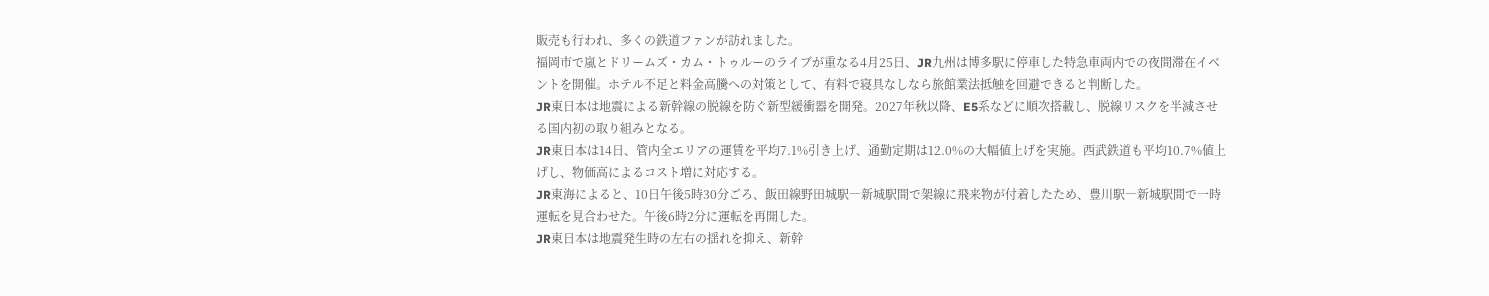販売も行われ、多くの鉄道ファンが訪れました。
福岡市で嵐とドリームズ・カム・トゥルーのライブが重なる4月25日、JR九州は博多駅に停車した特急車両内での夜間滞在イベントを開催。ホテル不足と料金高騰への対策として、有料で寝具なしなら旅館業法抵触を回避できると判断した。
JR東日本は地震による新幹線の脱線を防ぐ新型緩衝器を開発。2027年秋以降、E5系などに順次搭載し、脱線リスクを半減させる国内初の取り組みとなる。
JR東日本は14日、管内全エリアの運賃を平均7.1%引き上げ、通勤定期は12.0%の大幅値上げを実施。西武鉄道も平均10.7%値上げし、物価高によるコスト増に対応する。
JR東海によると、10日午後5時30分ごろ、飯田線野田城駅―新城駅間で架線に飛来物が付着したため、豊川駅―新城駅間で一時運転を見合わせた。午後6時2分に運転を再開した。
JR東日本は地震発生時の左右の揺れを抑え、新幹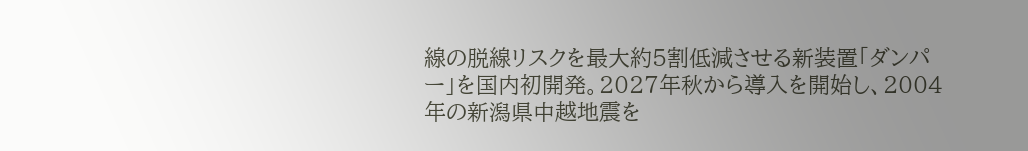線の脱線リスクを最大約5割低減させる新装置「ダンパー」を国内初開発。2027年秋から導入を開始し、2004年の新潟県中越地震を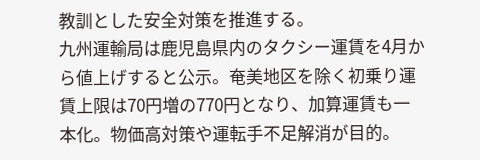教訓とした安全対策を推進する。
九州運輸局は鹿児島県内のタクシー運賃を4月から値上げすると公示。奄美地区を除く初乗り運賃上限は70円増の770円となり、加算運賃も一本化。物価高対策や運転手不足解消が目的。